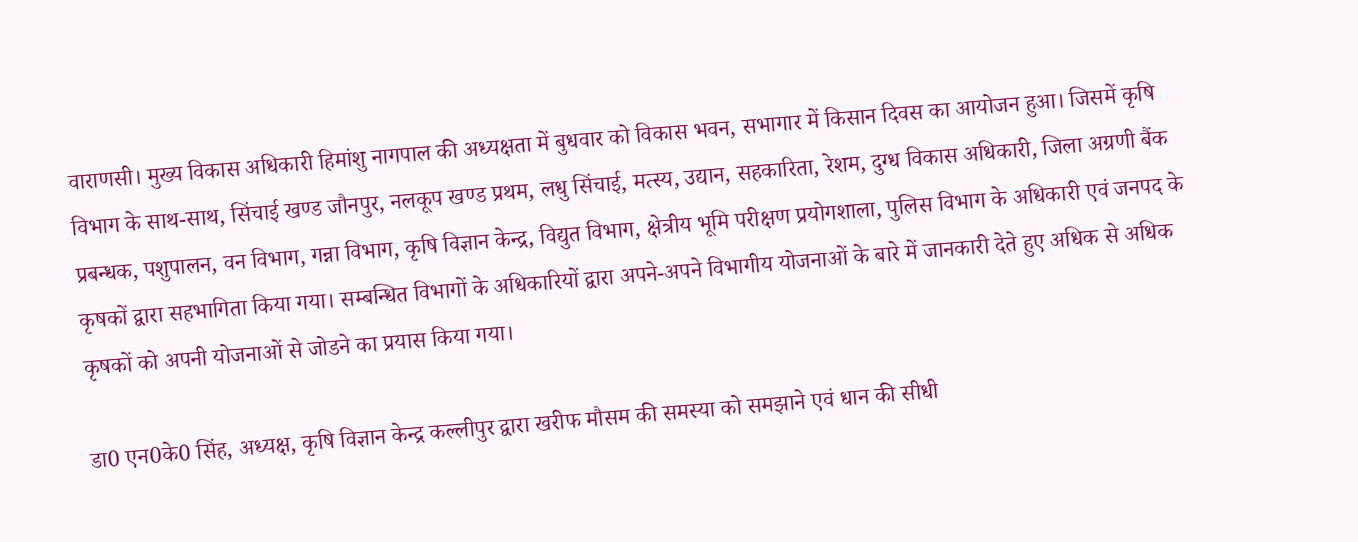वाराणसी। मुख्य विकास अधिकारी हिमांशु नागपाल की अध्यक्षता में बुधवार को विकास भवन, सभागार में किसान दिवस का आयोजन हुआ। जिसमें कृषि विभाग के साथ-साथ, सिंचाई खण्ड जौनपुर, नलकूप खण्ड प्रथम, लधु सिंचाई, मत्स्य, उद्यान, सहकारिता, रेशम, दुग्ध विकास अधिकारी, जिला अग्रणी बैंक प्रबन्धक, पशुपालन, वन विभाग, गन्ना विभाग, कृषि विज्ञान केन्द्र, विद्युत विभाग, क्षेत्रीय भूमि परीक्षण प्रयोगशाला, पुलिस विभाग के अधिकारी एवं जनपद के कृषकों द्वारा सहभागिता किया गया। सम्बन्धित विभागों के अधिकारियों द्वारा अपने-अपने विभागीय योजनाओं के बारे में जानकारी देते हुए अधिक से अधिक कृषकों को अपनी योजनाओं से जोडने का प्रयास किया गया।

डा0 एन0के0 सिंह, अध्यक्ष, कृषि विज्ञान केन्द्र कल्लीपुर द्वारा खरीफ मौसम की समस्या को समझाने एवं धान की सीधी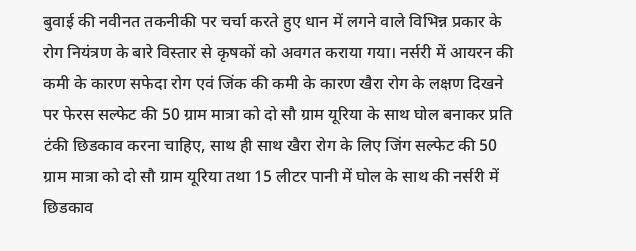बुवाई की नवीनत तकनीकी पर चर्चा करते हुए धान में लगने वाले विभिन्न प्रकार के रोग नियंत्रण के बारे विस्तार से कृषकों को अवगत कराया गया। नर्सरी में आयरन की कमी के कारण सफेदा रोग एवं जिंक की कमी के कारण खैरा रोग के लक्षण दिखने पर फेरस सल्फेट की 50 ग्राम मात्रा को दो सौ ग्राम यूरिया के साथ घोल बनाकर प्रति टंकी छिडकाव करना चाहिए, साथ ही साथ खैरा रोग के लिए जिंग सल्फेट की 50 ग्राम मात्रा को दो सौ ग्राम यूरिया तथा 15 लीटर पानी में घोल के साथ की नर्सरी में छिडकाव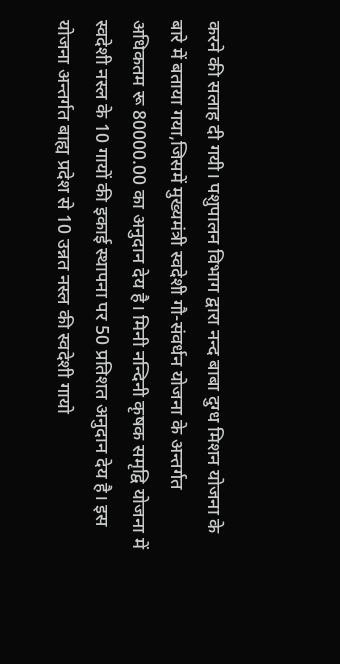करने की सलाह दी गयी। पशुपालन विभाग द्वारा नन्द बाबा दुग्ध मिशन योजना के बारे में बताया गया,जिसमें मुख्यमंत्री स्वदेशी गौ-संवर्धन योजना के अन्तर्गत अधिकतम रू 80000.00 का अनुदान देय है। मिनी नन्दिनी कृषक समृद्वि योजना में स्वदेशी नस्ल के 10 गायों की इकाई स्थापना पर 50 प्रतिशत अनुदान देय है। इस योजना अन्तर्गत बाह्य प्रदेश से 10 उन्नत नस्ल की स्वदेशी गायो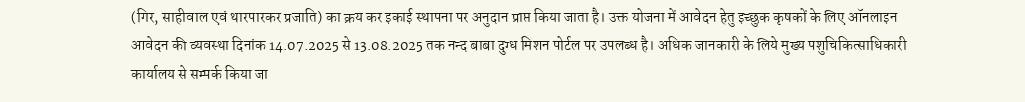(गिर, साहीवाल एवं थारपारकर प्रजाति) का क्रय कर इकाई स्थापना पर अनुदान प्राप्त किया जाता है। उक्त योजना में आवेदन हेतु इच्छुक कृषकों के लिए ऑनलाइन आवेदन की व्यवस्था दिनांक 14.07.2025 से 13.08.2025 तक नन्द बाबा दुग्ध मिशन पोर्टल पर उपलब्ध है। अधिक जानकारी के लिये मुख्य पशुचिकित्साधिकारी कार्यालय से सम्पर्क किया जा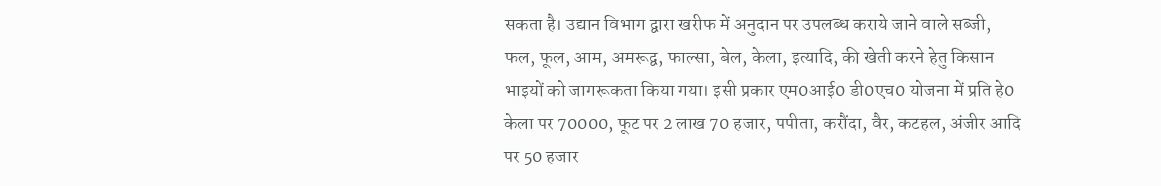सकता है। उद्यान विभाग द्वारा खरीफ में अनुदान पर उपलब्ध कराये जाने वाले सब्जी, फल, फूल, आम, अमरूद्व, फाल्सा, बेल, केला, इत्यादि, की खेती करने हेतु किसान भाइयों को जागरूकता किया गया। इसी प्रकार एम0आई0 डी0एच0 योजना में प्रति हे0 केला पर 70000, फूट पर 2 लाख 70 हजार, पपीता, करौंदा, वैर, कटहल, अंजीर आदि पर 50 हजार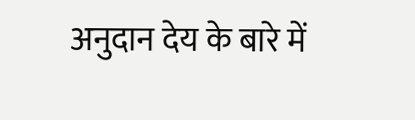अनुदान देय के बारे में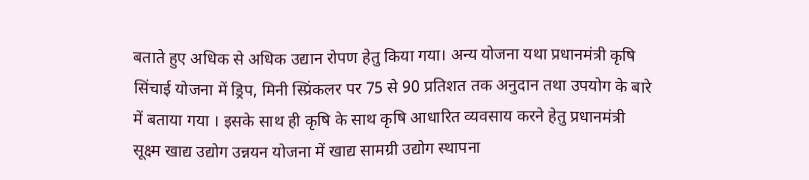बताते हुए अधिक से अधिक उद्यान रोपण हेतु किया गया। अन्य योजना यथा प्रधानमंत्री कृषि सिंचाई योजना में ड्रिप, मिनी स्प्रिंकलर पर 75 से 90 प्रतिशत तक अनुदान तथा उपयोग के बारे में बताया गया । इसके साथ ही कृषि के साथ कृषि आधारित व्यवसाय करने हेतु प्रधानमंत्री सूक्ष्म खाद्य उद्योग उन्नयन योजना में खाद्य सामग्री उद्योग स्थापना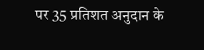पर 35 प्रतिशत अनुदान के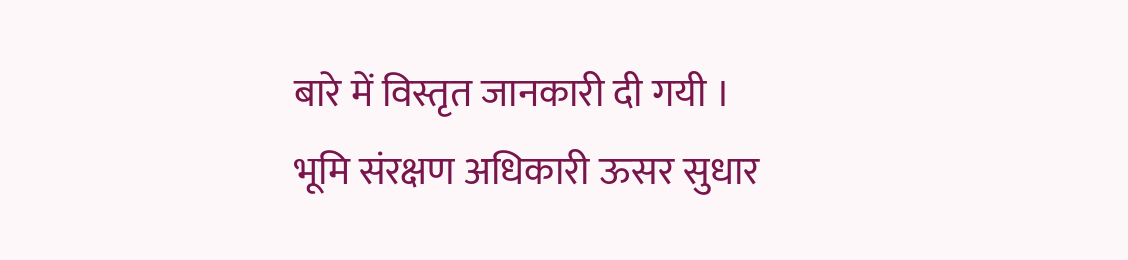बारे में विस्तृत जानकारी दी गयी । भूमि संरक्षण अधिकारी ऊसर सुधार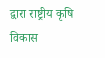द्वारा राष्ट्रीय कृषि विकास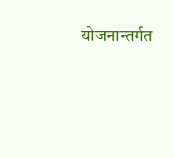योजनान्तर्गत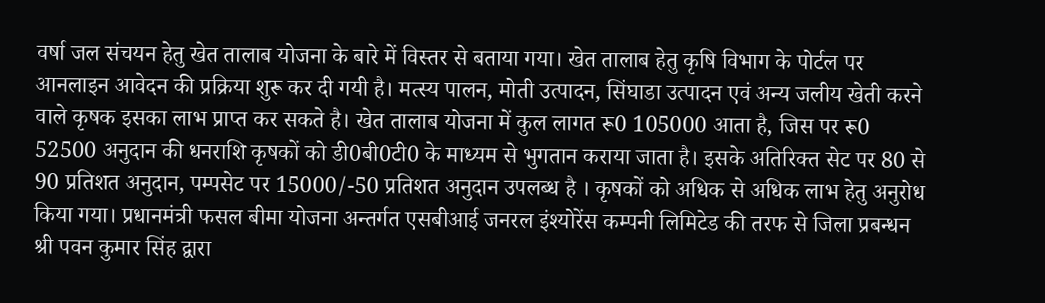वर्षा जल संचयन हेतु खेत तालाब योजना के बारे में विस्तर से बताया गया। खेत तालाब हेतु कृषि विभाग के पोर्टल पर आनलाइन आवेदन की प्रक्रिया शुरू कर दी गयी है। मत्स्य पालन, मोती उत्पादन, सिंघाडा उत्पादन एवं अन्य जलीय खेती करने वाले कृषक इसका लाभ प्राप्त कर सकते है। खेत तालाब योजना में कुल लागत रू0 105000 आता है, जिस पर रू0 52500 अनुदान की धनराशि कृषकों को डी0बी0टी0 के माध्यम से भुगतान कराया जाता है। इसके अतिरिक्त सेट पर 80 से 90 प्रतिशत अनुदान, पम्पसेट पर 15000/-50 प्रतिशत अनुदान उपलब्ध है । कृषकों को अधिक से अधिक लाभ हेतु अनुरोध किया गया। प्रधानमंत्री फसल बीमा योजना अन्तर्गत एसबीआई जनरल इंश्योरेंस कम्पनी लिमिटेड की तरफ से जिला प्रबन्धन श्री पवन कुमार सिंह द्वारा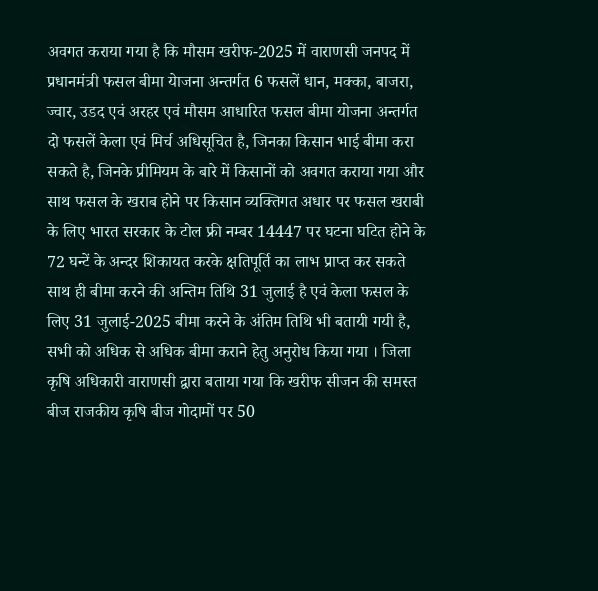अवगत कराया गया है कि मौसम खरीफ-2025 में वाराणसी जनपद में प्रधानमंत्री फसल बीमा येाजना अन्तर्गत 6 फसलें धान, मक्का, बाजरा, ज्वार, उडद एवं अरहर एवं मौसम आधारित फसल बीमा योजना अन्तर्गत दो फसलें केला एवं मिर्च अधिसूचित है, जिनका किसान भाई बीमा करा सकते है, जिनके प्रीमियम के बारे में किसानों को अवगत कराया गया और साथ फसल के खराब होने पर किसान व्यक्तिगत अधार पर फसल खराबी के लिए भारत सरकार के टोल फ्री नम्बर 14447 पर घटना घटित होने के 72 घन्टें के अन्दर शिकायत करके क्षतिपूर्ति का लाभ प्राप्त कर सकते साथ ही बीमा करने की अन्तिम तिथि 31 जुलाई है एवं केला फसल के लिए 31 जुलाई-2025 बीमा करने के अंतिम तिथि भी बतायी गयी है, सभी को अधिक से अधिक बीमा कराने हेतु अनुरोध किया गया । जिला कृषि अधिकारी वाराणसी द्वारा बताया गया कि खरीफ सीजन की समस्त बीज राजकीय कृषि बीज गोदामों पर 50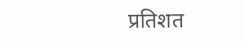प्रतिशत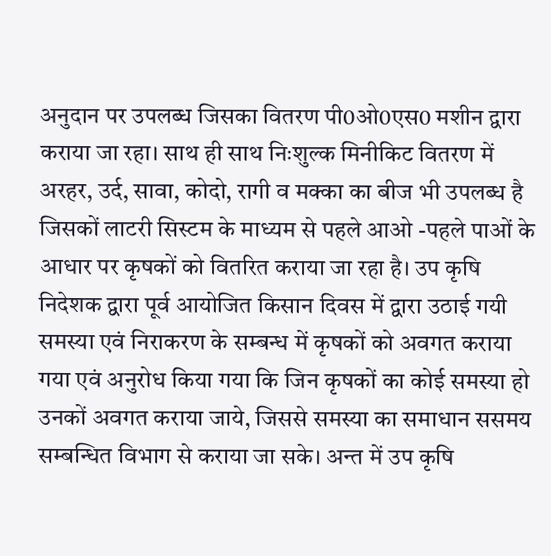अनुदान पर उपलब्ध जिसका वितरण पी0ओ0एस0 मशीन द्वारा कराया जा रहा। साथ ही साथ निःशुल्क मिनीकिट वितरण में अरहर, उर्द, सावा, कोदो, रागी व मक्का का बीज भी उपलब्ध है जिसकों लाटरी सिस्टम के माध्यम से पहले आओ -पहले पाओं के आधार पर कृषकों को वितरित कराया जा रहा है। उप कृषि निदेशक द्वारा पूर्व आयोजित किसान दिवस में द्वारा उठाई गयी समस्या एवं निराकरण के सम्बन्ध में कृषकों को अवगत कराया गया एवं अनुरोध किया गया कि जिन कृषकों का कोई समस्या हो उनकों अवगत कराया जाये, जिससे समस्या का समाधान ससमय सम्बन्धित विभाग से कराया जा सके। अन्त में उप कृषि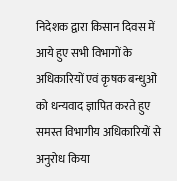निदेशक द्वारा किसान दिवस में आये हुए सभी विभागों के अधिकारियों एवं कृषक बन्धुओं को धन्यवाद ज्ञापित करते हुए समस्त विभागीय अधिकारियों से अनुरोध किया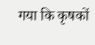गया कि कृषकों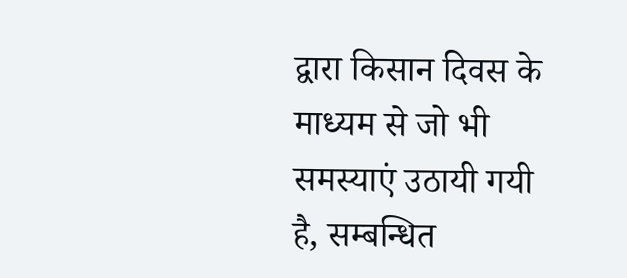द्वारा किसान दिवस के माध्यम से जो भी समस्याएं उठायी गयी है, सम्बन्धित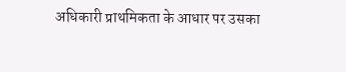अधिकारी प्राथमिकता के आधार पर उसका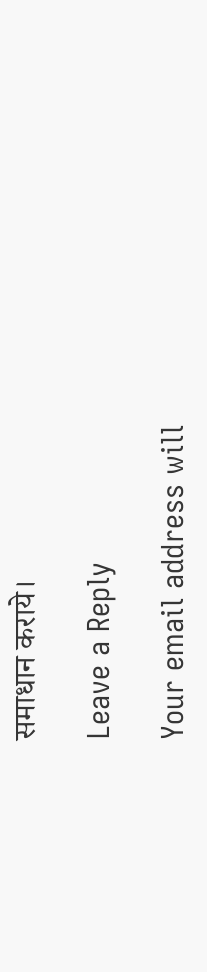समाधान कराये।

Leave a Reply

Your email address will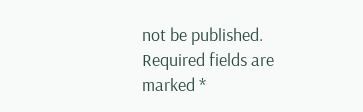not be published. Required fields are marked *